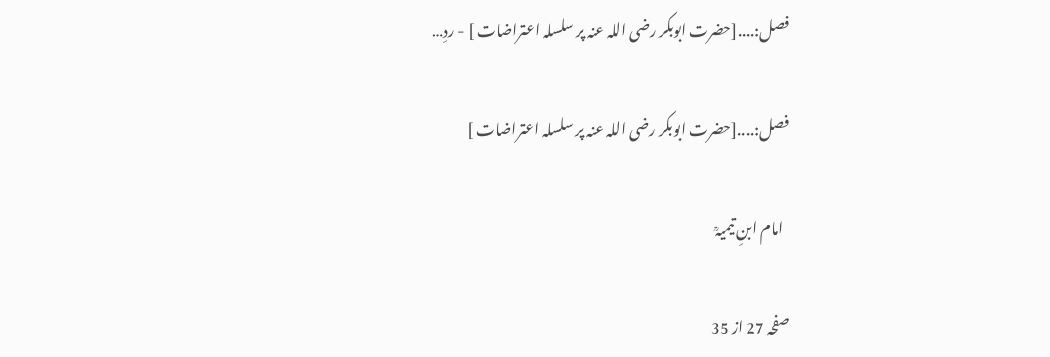فصل:....[حضرت ابوبکر رضی اللہ عنہ پر سلسلہ اعتراضات ] - ردِ…

فصل:....[حضرت ابوبکر رضی اللہ عنہ پر سلسلہ اعتراضات ]

  امام ابنِ تیمیہؒ

صفحہ 27 از 35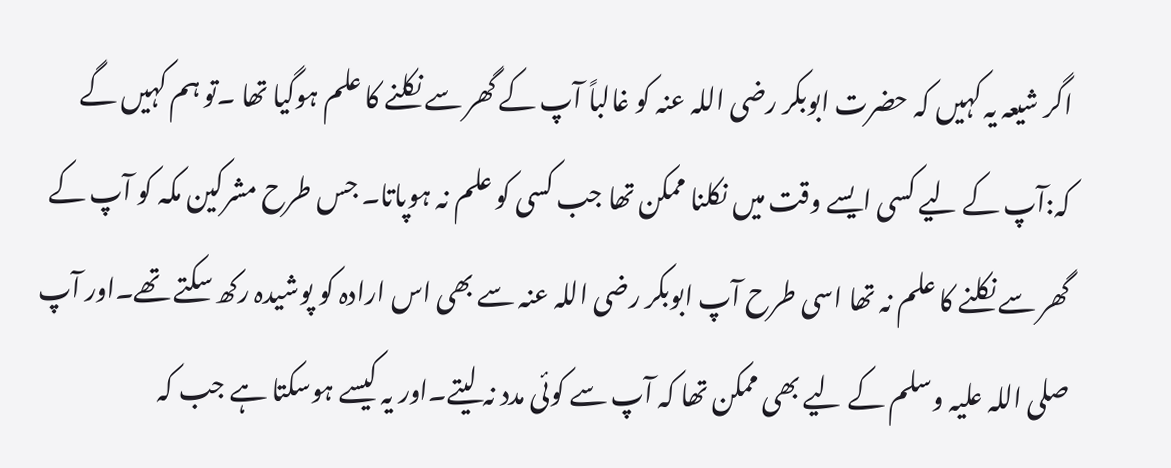اگر شیعہ یہ کہیں کہ حضرت ابوبکر رضی اللہ عنہ کو غالباً آپ کے گھر سے نکلنے کا علم ہوگیا تھا ۔تو ہم کہیں گے کہ:آپ کے لیے کسی ایسے وقت میں نکلنا ممکن تھا جب کسی کو علم نہ ہوپاتا۔ جس طرح مشرکین مکہ کو آپ کے گھر سے نکلنے کا علم نہ تھا اسی طرح آپ ابوبکر رضی اللہ عنہ سے بھی اس ارادہ کو پوشیدہ رکھ سکتے تھے۔اور آپ صلی اللہ علیہ وسلم کے لیے بھی ممکن تھا کہ آپ سے کوئی مدد نہ لیتے۔اور یہ کیسے ہوسکتا ہے جب کہ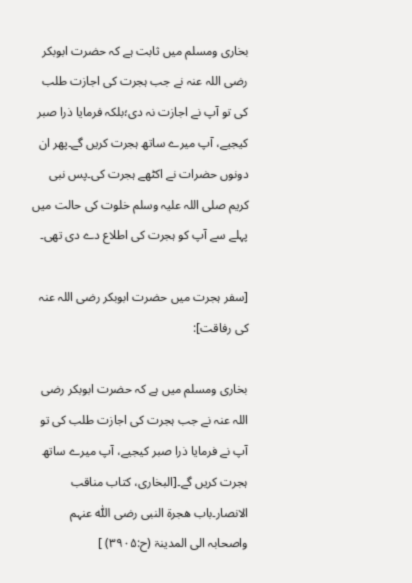بخاری ومسلم میں ثابت ہے کہ حضرت ابوبکر رضی اللہ عنہ نے جب ہجرت کی اجازت طلب کی تو آپ نے اجازت نہ دی؛بلکہ فرمایا ذرا صبر کیجیے، آپ میرے ساتھ ہجرت کریں گے۔پھر ان دونوں حضرات نے اکٹھے ہجرت کی۔پس نبی کریم صلی اللہ علیہ وسلم خلوت کی حالت میں پہلے سے آپ کو ہجرت کی اطلاع دے دی تھی۔

[سفر ہجرت میں حضرت ابوبکر رضی اللہ عنہ کی رفاقت]:

بخاری ومسلم میں ہے کہ حضرت ابوبکر رضی اللہ عنہ نے جب ہجرت کی اجازت طلب کی تو آپ نے فرمایا ذرا صبر کیجیے، آپ میرے ساتھ ہجرت کریں گے۔[البخاری، کتاب مناقب الانصار۔باب ھجرۃ النبی رضی اللّٰہ عنہم واصحابہ الی المدینۃ (ح:۳۹۰۵) ]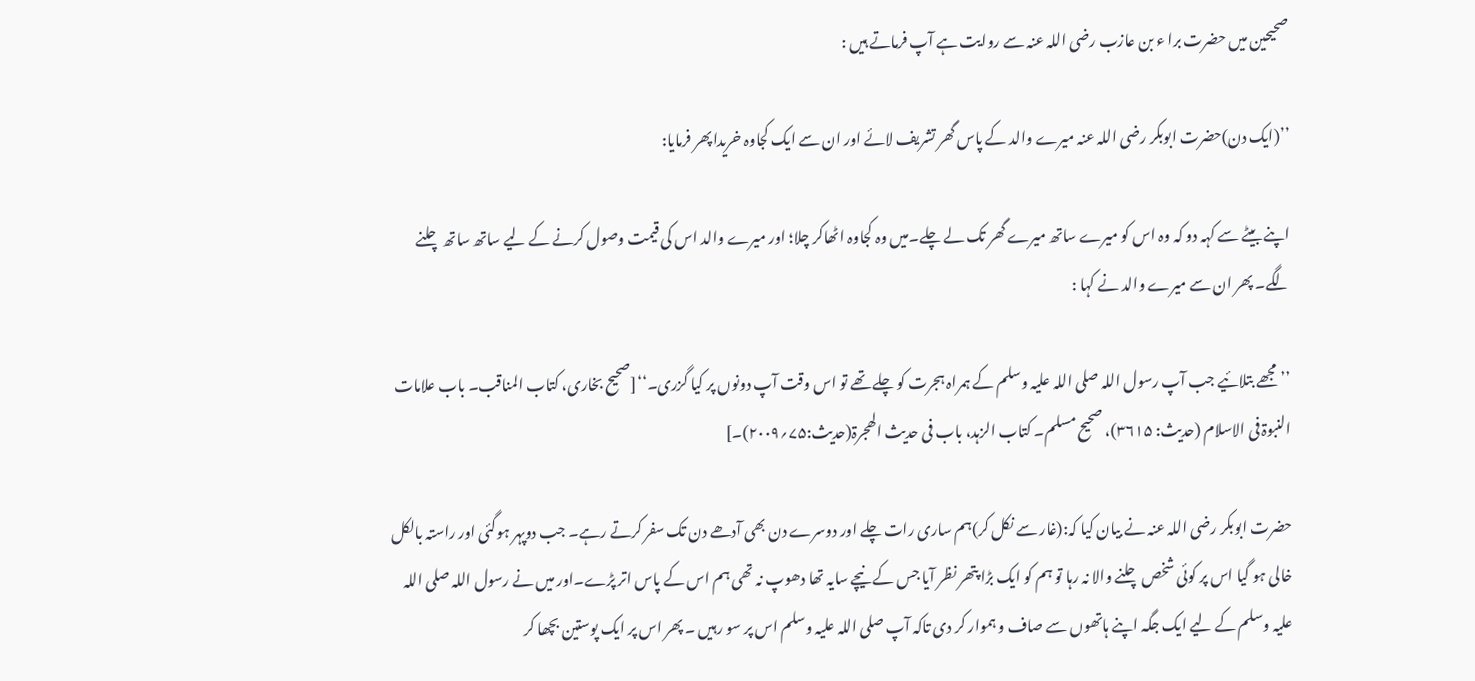صحیحین میں حضرت برا ء بن عازب رضی اللہ عنہ سے روایت ہے آپ فرماتے ہیں :

’’(ایک دن)حضرت ابوبکر رضی اللہ عنہ میرے والد کے پاس گھر تشریف لائے اور ان سے ایک کجاوہ خریدا پھر فرمایا:

اپنے بیٹے سے کہہ دو کہ وہ اس کو میرے ساتھ میرے گھر تک لے چلے۔میں وہ کجاوہ اٹھاکر چلا؛ اور میرے والد اس کی قیمت وصول کرنے کے لیے ساتھ ساتھ چلنے لگے۔ پھر ان سے میرے والد نے کہا :

’’مجھے بتلائیے جب آپ رسول اللہ صلی اللہ علیہ وسلم کے ہمراہ ہجرت کو چلے تھے تو اس وقت آپ دونوں پر کیا گزری۔‘‘[صحیح بخاری، کتاب المناقب۔ باب علامات النبوۃ فی الاسلام (حدیث: ۳۶۱۵)، صحیح مسلم۔ کتاب الزہد، باب فی حدیث الھجرۃ(حدیث:۷۵؍۲۰۰۹)۔]

حضرت ابوبکر رضی اللہ عنہ نے بیان کیا کہ:(غار سے نکل کر)ہم ساری رات چلے اور دوسرے دن بھی آدھے دن تک سفر کرتے رہے۔ جب دوپہر ہوگئی اور راستہ بالکل خالی ہو گیا اس پر کوئی شخص چلنے والا نہ رہا تو ہم کو ایک بڑا پتھر نظر آیا جس کے نیچے سایہ تھا دھوپ نہ تھی ہم اس کے پاس اتر پڑے۔اور میں نے رسول اللہ صلی اللہ علیہ وسلم کے لیے ایک جگہ اپنے ہاتھوں سے صاف و ہموار کر دی تاکہ آپ صلی اللہ علیہ وسلم اس پر سو رہیں ۔ پھر اس پر ایک پوستین بچھا کر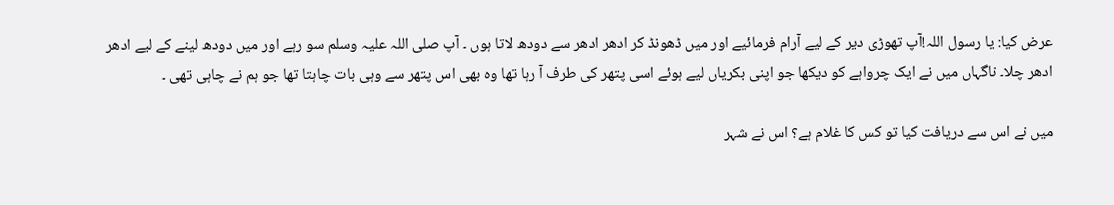عرض کیا: یا رسول اللہ!آپ تھوڑی دیر کے لیے آرام فرمائیے اور میں ڈھونڈ کر ادھر ادھر سے دودھ لاتا ہوں ۔ آپ صلی اللہ علیہ وسلم سو رہے اور میں دودھ لینے کے لیے ادھر ادھر چلا۔ ناگہاں میں نے ایک چرواہے کو دیکھا جو اپنی بکریاں لیے ہوئے اسی پتھر کی طرف آ رہا تھا وہ بھی اس پتھر سے وہی بات چاہتا تھا جو ہم نے چاہی تھی ۔

میں نے اس سے دریافت کیا تو کس کا غلام ہے؟ اس نے شہر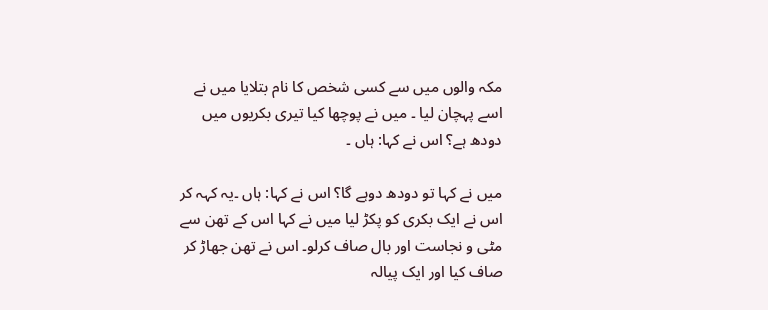مکہ والوں میں سے کسی شخص کا نام بتلایا میں نے اسے پہچان لیا ۔ میں نے پوچھا کیا تیری بکریوں میں دودھ ہے؟ اس نے کہا: ہاں ۔

میں نے کہا تو دودھ دوہے گا؟ اس نے کہا: ہاں ۔یہ کہہ کر اس نے ایک بکری کو پکڑ لیا میں نے کہا اس کے تھن سے مٹی و نجاست اور بال صاف کرلو۔ اس نے تھن جھاڑ کر صاف کیا اور ایک پیالہ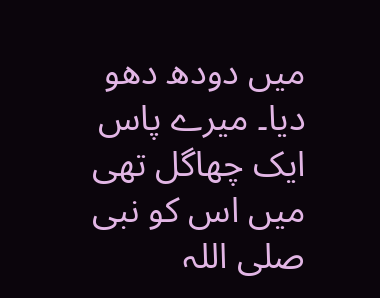میں دودھ دھو دیا۔ میرے پاس ایک چھاگل تھی میں اس کو نبی صلی اللہ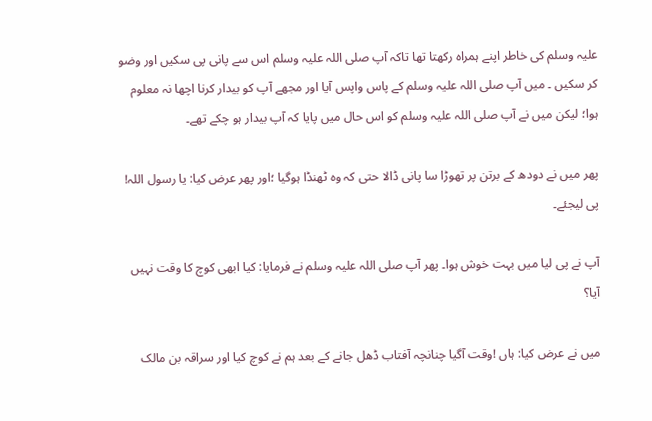علیہ وسلم کی خاطر اپنے ہمراہ رکھتا تھا تاکہ آپ صلی اللہ علیہ وسلم اس سے پانی پی سکیں اور وضو کر سکیں ۔ میں آپ صلی اللہ علیہ وسلم کے پاس واپس آیا اور مجھے آپ کو بیدار کرنا اچھا نہ معلوم ہوا؛ لیکن میں نے آپ صلی اللہ علیہ وسلم کو اس حال میں پایا کہ آپ بیدار ہو چکے تھے۔

پھر میں نے دودھ کے برتن پر تھوڑا سا پانی ڈالا حتی کہ وہ ٹھنڈا ہوگیا ؛اور پھر عرض کیا: یا رسول اللہ! پی لیجئے۔

آپ نے پی لیا میں بہت خوش ہوا۔ پھر آپ صلی اللہ علیہ وسلم نے فرمایا: کیا ابھی کوچ کا وقت نہیں آیا؟

میں نے عرض کیا: ہاں !وقت آگیا چنانچہ آفتاب ڈھل جانے کے بعد ہم نے کوچ کیا اور سراقہ بن مالک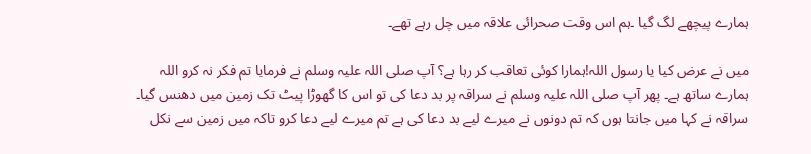ہمارے پیچھے لگ گیا ۔ہم اس وقت صحرائی علاقہ میں چل رہے تھے۔

میں نے عرض کیا یا رسول اللہ!ہمارا کوئی تعاقب کر رہا ہے؟ آپ صلی اللہ علیہ وسلم نے فرمایا تم فکر نہ کرو اللہ ہمارے ساتھ ہے۔ پھر آپ صلی اللہ علیہ وسلم نے سراقہ پر بد دعا کی تو اس کا گھوڑا پیٹ تک زمین میں دھنس گیا۔ سراقہ نے کہا میں جانتا ہوں کہ تم دونوں نے میرے لیے بد دعا کی ہے تم میرے لیے دعا کرو تاکہ میں زمین سے نکل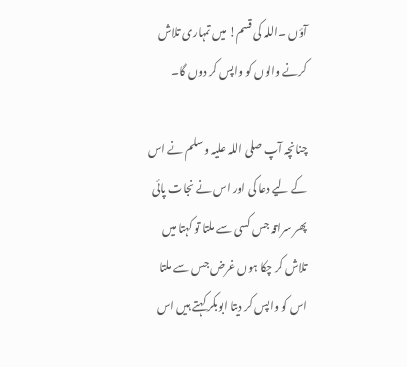آؤں ۔اللہ کی قسم! میں تمہاری تلاش کرنے والوں کو واپس کر دوں گا۔

چنانچہ آپ صلی اللہ علیہ وسلم نے اس کے لیے دعا کی اور اس نے نجات پائی پھر سراقہ جس کسی سے ملتا تو کہتا میں تلاش کر چکا ہوں غرض جس سے ملتا اس کو واپس کر دیتا ابوبکر کہتے ہیں اس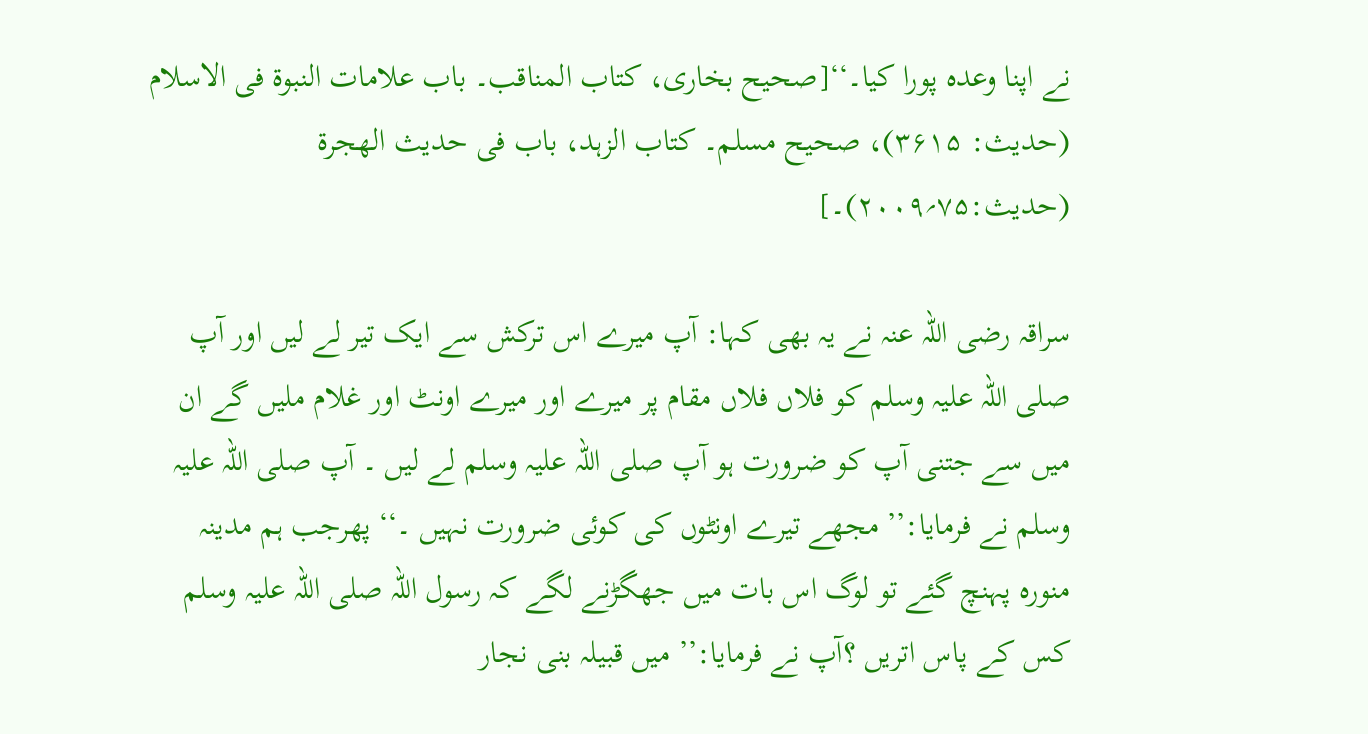نے اپنا وعدہ پورا کیا۔‘‘[صحیح بخاری، کتاب المناقب۔ باب علامات النبوۃ فی الاسلام (حدیث: ۳۶۱۵)، صحیح مسلم۔ کتاب الزہد، باب فی حدیث الھجرۃ (حدیث:۷۵؍۲۰۰۹)۔]

سراقہ رضی اللہ عنہ نے یہ بھی کہا: آپ میرے اس ترکش سے ایک تیر لے لیں اور آپ صلی اللہ علیہ وسلم کو فلاں فلاں مقام پر میرے اور میرے اونٹ اور غلام ملیں گے ان میں سے جتنی آپ کو ضرورت ہو آپ صلی اللہ علیہ وسلم لے لیں ۔ آپ صلی اللہ علیہ وسلم نے فرمایا:’’ مجھے تیرے اونٹوں کی کوئی ضرورت نہیں ۔‘‘ پھرجب ہم مدینہ منورہ پہنچ گئے تو لوگ اس بات میں جھگڑنے لگے کہ رسول اللہ صلی اللہ علیہ وسلم کس کے پاس اتریں ؟آپ نے فرمایا:’’ میں قبیلہ بنی نجار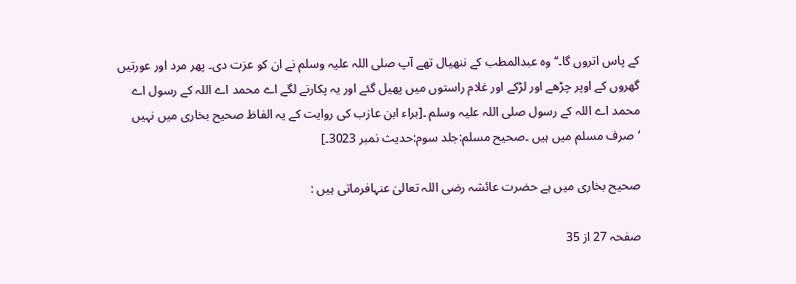کے پاس اتروں گا۔‘‘ وہ عبدالمطب کے ننھیال تھے آپ صلی اللہ علیہ وسلم نے ان کو عزت دی۔ پھر مرد اور عورتیں گھروں کے اوپر چڑھے اور لڑکے اور غلام راستوں میں پھیل گئے اور یہ پکارنے لگے اے محمد اے اللہ کے رسول اے محمد اے اللہ کے رسول صلی اللہ علیہ وسلم ۔[براء ابن عازب کی روایت کے یہ الفاظ صحیح بخاری میں نہیں ‘صرف مسلم میں ہیں ۔صحیح مسلم:جلد سوم:حدیث نمبر 3023۔]

صحیح بخاری میں ہے حضرت عائشہ رضی اللہ تعالیٰ عنہافرماتی ہیں :

صفحہ 27 از 35